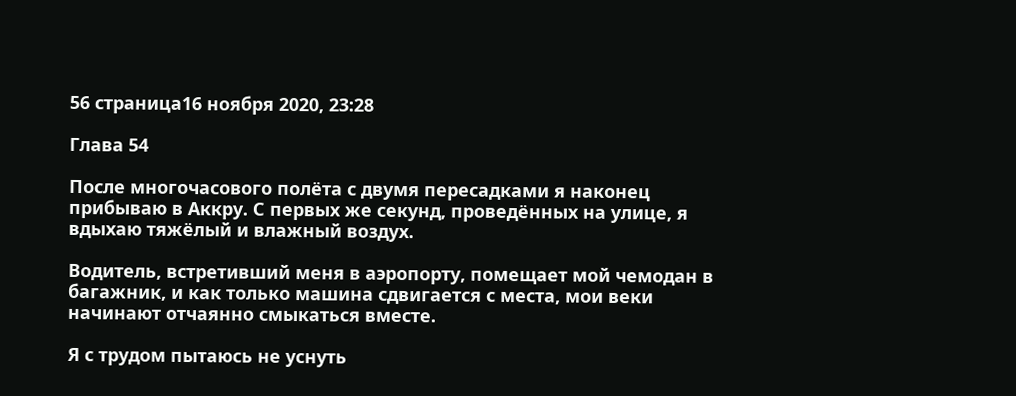56 страница16 ноября 2020, 23:28

Глава 54

После многочасового полёта с двумя пересадками я наконец прибываю в Аккру. С первых же секунд, проведённых на улице, я вдыхаю тяжёлый и влажный воздух.

Водитель, встретивший меня в аэропорту, помещает мой чемодан в багажник, и как только машина сдвигается с места, мои веки начинают отчаянно смыкаться вместе.

Я с трудом пытаюсь не уснуть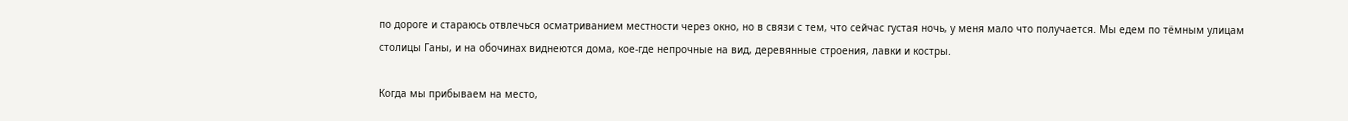по дороге и стараюсь отвлечься осматриванием местности через окно, но в связи с тем, что сейчас густая ночь, у меня мало что получается. Мы едем по тёмным улицам столицы Ганы, и на обочинах виднеются дома, кое-где непрочные на вид, деревянные строения, лавки и костры.

Когда мы прибываем на место,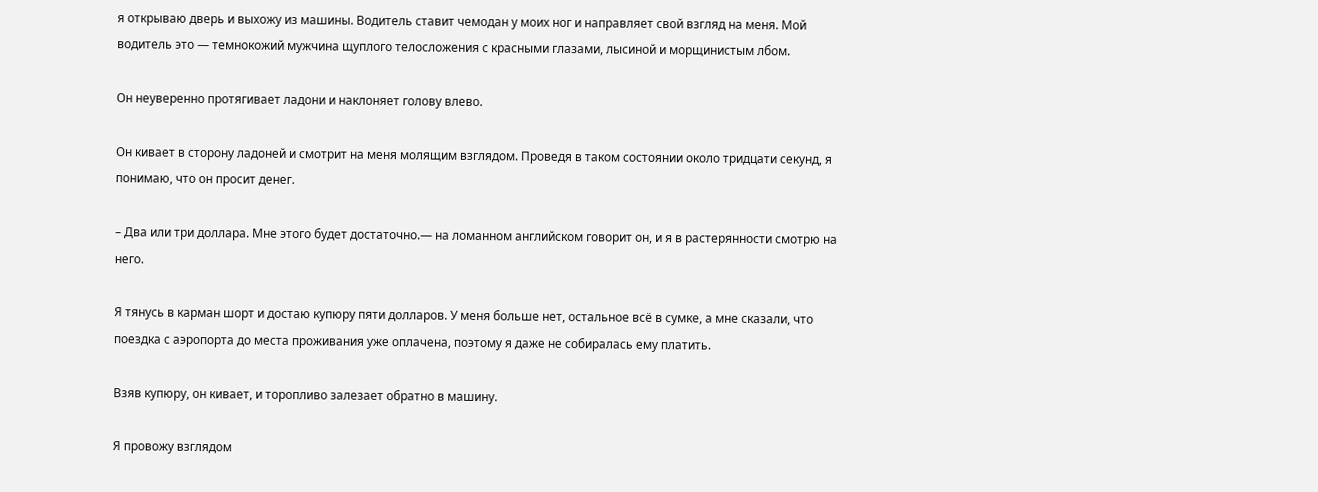я открываю дверь и выхожу из машины. Водитель ставит чемодан у моих ног и направляет свой взгляд на меня. Мой водитель это — темнокожий мужчина щуплого телосложения с красными глазами, лысиной и морщинистым лбом.

Он неуверенно протягивает ладони и наклоняет голову влево.

Он кивает в сторону ладоней и смотрит на меня молящим взглядом. Проведя в таком состоянии около тридцати секунд, я понимаю, что он просит денег.

– Два или три доллара. Мне этого будет достаточно.— на ломанном английском говорит он, и я в растерянности смотрю на него.

Я тянусь в карман шорт и достаю купюру пяти долларов. У меня больше нет, остальное всё в сумке, а мне сказали, что поездка с аэропорта до места проживания уже оплачена, поэтому я даже не собиралась ему платить.

Взяв купюру, он кивает, и торопливо залезает обратно в машину.

Я провожу взглядом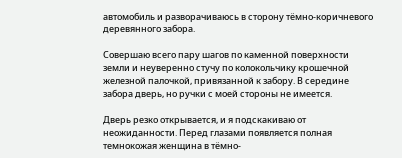автомобиль и разворачиваюсь в сторону тёмно-коричневого деревянного забора.

Совершаю всего пару шагов по каменной поверхности земли и неуверенно стучу по колокольчику крошечной железной палочкой, привязанной к забору. В середине забора дверь, но ручки с моей стороны не имеется.

Дверь резко открывается, и я подскакиваю от неожиданности. Перед глазами появляется полная темнокожая женщина в тёмно-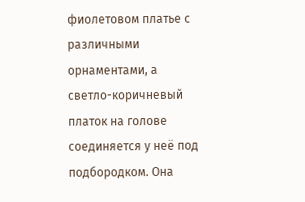фиолетовом платье с различными орнаментами, а светло-коричневый платок на голове соединяется у неё под подбородком. Она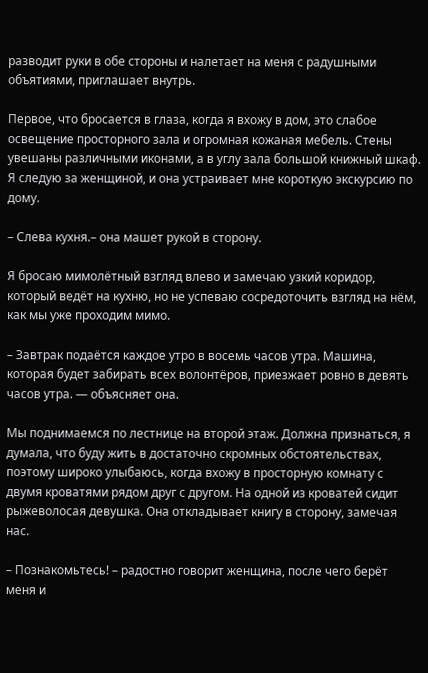разводит руки в обе стороны и налетает на меня с радушными объятиями, приглашает внутрь.

Первое, что бросается в глаза, когда я вхожу в дом, это слабое освещение просторного зала и огромная кожаная мебель. Стены увешаны различными иконами, а в углу зала большой книжный шкаф. Я следую за женщиной, и она устраивает мне короткую экскурсию по дому.

– Слева кухня.– она машет рукой в сторону.

Я бросаю мимолётный взгляд влево и замечаю узкий коридор, который ведёт на кухню, но не успеваю сосредоточить взгляд на нём, как мы уже проходим мимо.

– Завтрак подаётся каждое утро в восемь часов утра. Машина, которая будет забирать всех волонтёров, приезжает ровно в девять часов утра. — объясняет она.

Мы поднимаемся по лестнице на второй этаж. Должна признаться, я думала, что буду жить в достаточно скромных обстоятельствах, поэтому широко улыбаюсь, когда вхожу в просторную комнату с двумя кроватями рядом друг с другом. На одной из кроватей сидит рыжеволосая девушка. Она откладывает книгу в сторону, замечая нас.

– Познакомьтесь! – радостно говорит женщина, после чего берёт меня и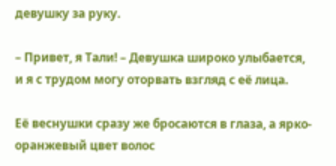девушку за руку.

– Привет, я Тали! – Девушка широко улыбается, и я с трудом могу оторвать взгляд с её лица.

Её веснушки сразу же бросаются в глаза, а ярко-оранжевый цвет волос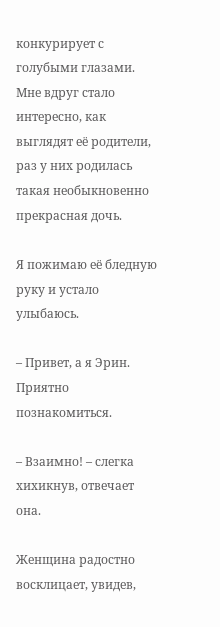конкурирует с голубыми глазами. Мне вдруг стало интересно, как выглядят её родители, раз у них родилась такая необыкновенно прекрасная дочь.

Я пожимаю её бледную руку и устало улыбаюсь.

– Привет, а я Эрин. Приятно познакомиться.

– Взаимно! – слегка хихикнув, отвечает она.

Женщина радостно восклицает, увидев,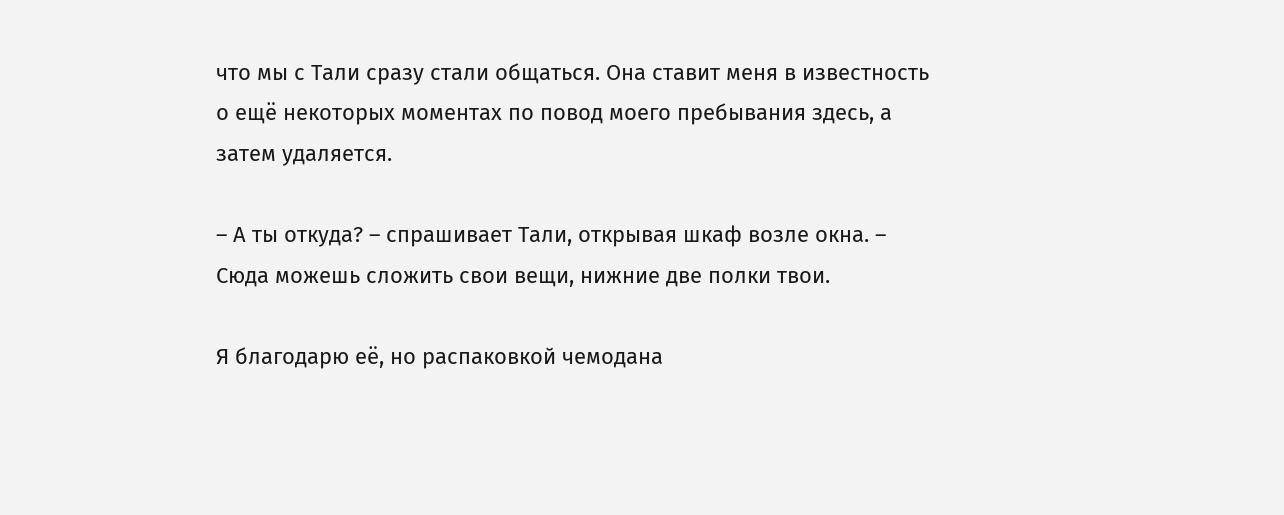что мы с Тали сразу стали общаться. Она ставит меня в известность о ещё некоторых моментах по повод моего пребывания здесь, а затем удаляется.

– А ты откуда? – спрашивает Тали, открывая шкаф возле окна. – Сюда можешь сложить свои вещи, нижние две полки твои.

Я благодарю её, но распаковкой чемодана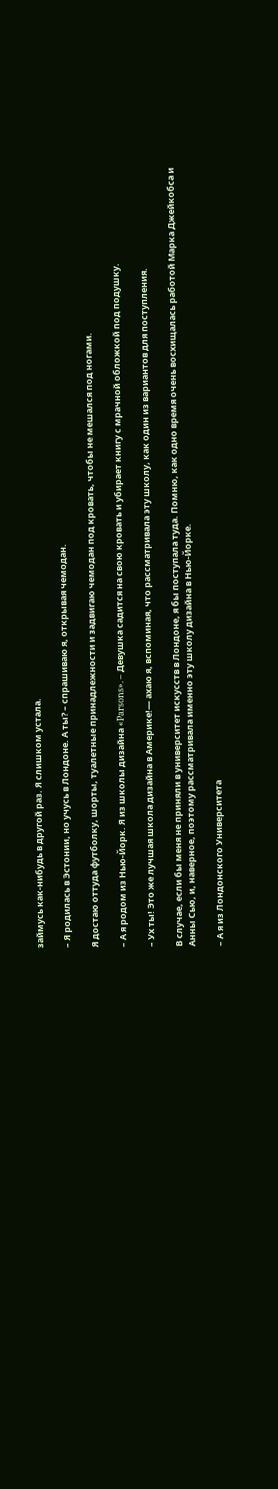займусь как-нибудь в другой раз. Я слишком устала.

– Я родилась в Эстонии, но учусь в Лондоне. А ты? – спрашиваю я, открывая чемодан.

Я достаю оттуда футболку, шорты, туалетные принадлежности и задвигаю чемодан под кровать, чтобы не мешался под ногами.

– А я родом из Нью-Йорк. Я из школы дизайна «Parsons». – Девушка садится на свою кровать и убирает книгу с мрачной обложкой под подушку.

– Ух ты! Это же лучшая школа дизайна в Америке!— ахаю я, вспоминая, что рассматривала эту школу, как один из вариантов для поступления.

В случае, если бы меня не приняли в университет искусств в Лондоне, я бы поступала туда. Помню, как одно время очень восхищалась работой Марка Джейкобса и Анны Сью, и, наверное, поэтому рассматривала именно эту школу дизайна в Нью-Йорке.

– А я из Лондонского Университета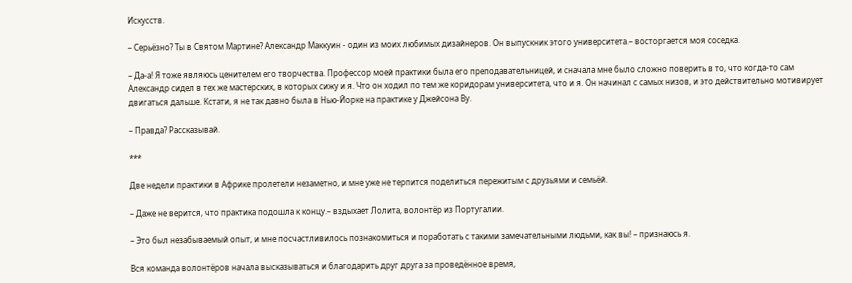Искусств.

– Серьёзно? Ты в Святом Мартине? Александр Маккуин - один из моих любимых дизайнеров. Он выпускник этого университета.– восторгается моя соседка.

– Да-а! Я тоже являюсь ценителем его творчества. Профессор моей практики была его преподавательницей, и сначала мне было сложно поверить в то, что когда-то сам Александр сидел в тех же мастерских, в которых сижу и я. Что он ходил по тем же коридорам университета, что и я. Он начинал с самых низов, и это действительно мотивирует двигаться дальше. Кстати, я не так давно была в Нью-Йорке на практике у Джейсона Ву.

– Правда? Рассказывай.

***

Две недели практики в Африке пролетели незаметно, и мне уже не терпится поделиться пережитым с друзьями и семьёй.

– Даже не верится, что практика подошла к концу.– вздыхает Лолита, волонтёр из Португалии.

– Это был незабываемый опыт, и мне посчастливилось познакомиться и поработать с такими замечательными людьми, как вы! – признаюсь я.

Вся команда волонтёров начала высказываться и благодарить друг друга за проведённое время,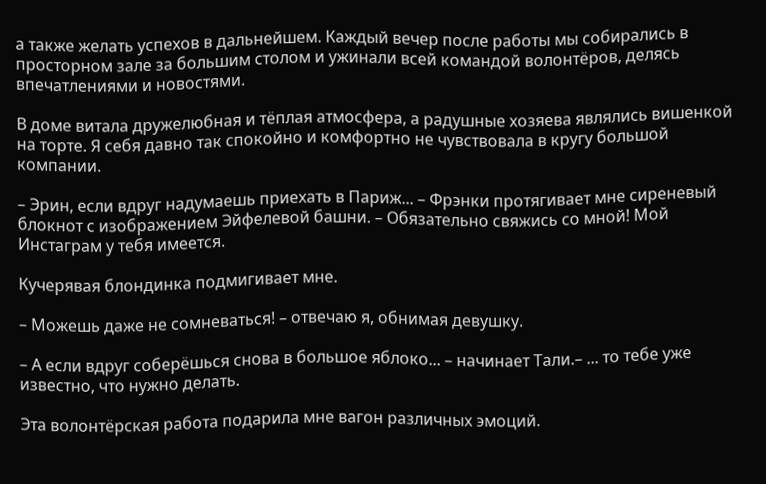а также желать успехов в дальнейшем. Каждый вечер после работы мы собирались в просторном зале за большим столом и ужинали всей командой волонтёров, делясь впечатлениями и новостями.

В доме витала дружелюбная и тёплая атмосфера, а радушные хозяева являлись вишенкой на торте. Я себя давно так спокойно и комфортно не чувствовала в кругу большой компании.

– Эрин, если вдруг надумаешь приехать в Париж... – Фрэнки протягивает мне сиреневый блокнот с изображением Эйфелевой башни. – Обязательно свяжись со мной! Мой Инстаграм у тебя имеется.

Кучерявая блондинка подмигивает мне.

– Можешь даже не сомневаться! – отвечаю я, обнимая девушку.

– А если вдруг соберёшься снова в большое яблоко... – начинает Тали.– ... то тебе уже известно, что нужно делать.

Эта волонтёрская работа подарила мне вагон различных эмоций.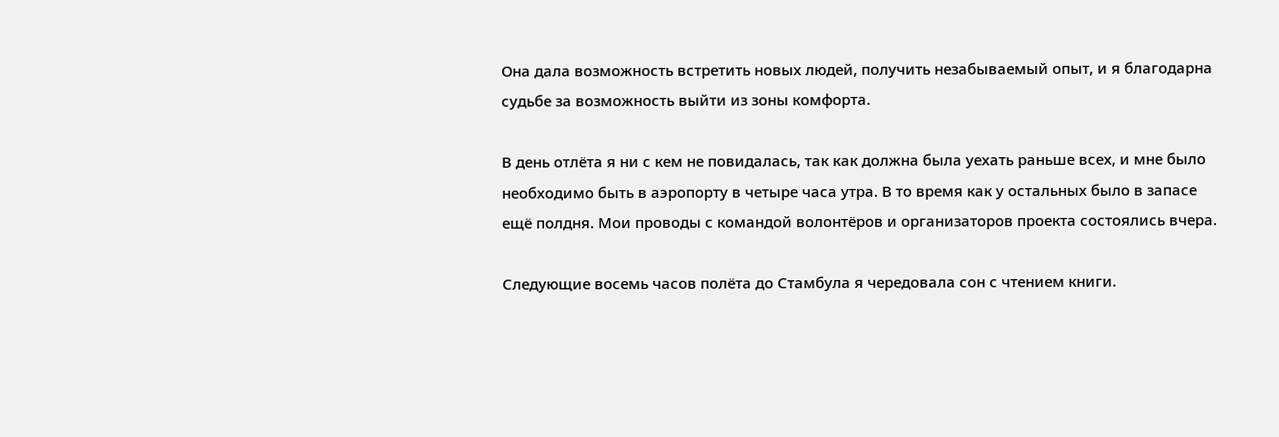Она дала возможность встретить новых людей, получить незабываемый опыт, и я благодарна судьбе за возможность выйти из зоны комфорта.

В день отлёта я ни с кем не повидалась, так как должна была уехать раньше всех, и мне было необходимо быть в аэропорту в четыре часа утра. В то время как у остальных было в запасе ещё полдня. Мои проводы с командой волонтёров и организаторов проекта состоялись вчера.

Следующие восемь часов полёта до Стамбула я чередовала сон с чтением книги.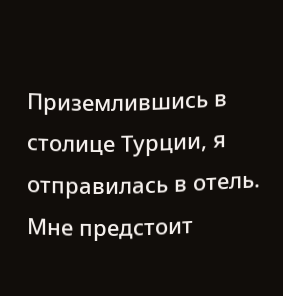Приземлившись в столице Турции, я отправилась в отель. Мне предстоит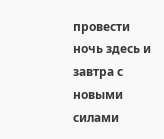провести ночь здесь и завтра с новыми силами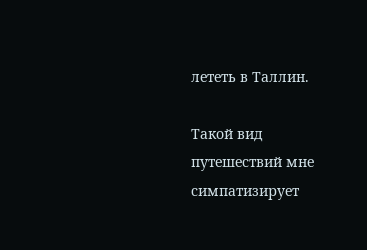лететь в Таллин.

Такой вид путешествий мне симпатизирует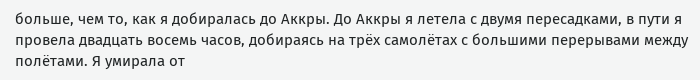больше, чем то, как я добиралась до Аккры. До Аккры я летела с двумя пересадками, в пути я провела двадцать восемь часов, добираясь на трёх самолётах с большими перерывами между полётами. Я умирала от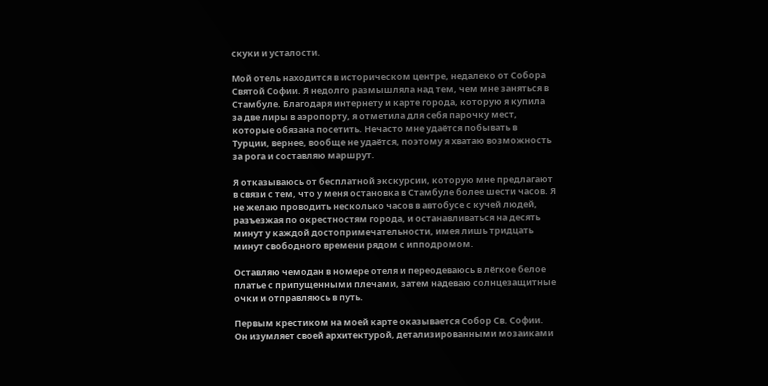скуки и усталости.

Мой отель находится в историческом центре, недалеко от Собора Святой Софии. Я недолго размышляла над тем, чем мне заняться в Стамбуле. Благодаря интернету и карте города, которую я купила за две лиры в аэропорту, я отметила для себя парочку мест, которые обязана посетить. Нечасто мне удаётся побывать в Турции, вернее, вообще не удаётся, поэтому я хватаю возможность за рога и составляю маршрут.

Я отказываюсь от бесплатной экскурсии, которую мне предлагают в связи с тем, что у меня остановка в Стамбуле более шести часов. Я не желаю проводить несколько часов в автобусе с кучей людей, разъезжая по окрестностям города, и останавливаться на десять минут у каждой достопримечательности, имея лишь тридцать минут свободного времени рядом с ипподромом.

Оставляю чемодан в номере отеля и переодеваюсь в лёгкое белое платье с припущенными плечами, затем надеваю солнцезащитные очки и отправляюсь в путь.

Первым крестиком на моей карте оказывается Собор Св. Софии. Он изумляет своей архитектурой, детализированными мозаиками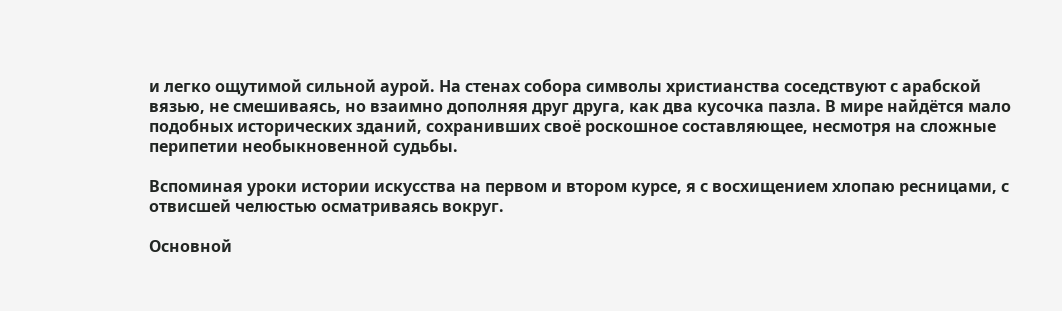и легко ощутимой сильной аурой. На стенах собора символы христианства соседствуют с арабской вязью, не смешиваясь, но взаимно дополняя друг друга, как два кусочка пазла. В мире найдётся мало подобных исторических зданий, сохранивших своё роскошное составляющее, несмотря на сложные перипетии необыкновенной судьбы.

Вспоминая уроки истории искусства на первом и втором курсе, я с восхищением хлопаю ресницами, с отвисшей челюстью осматриваясь вокруг.

Основной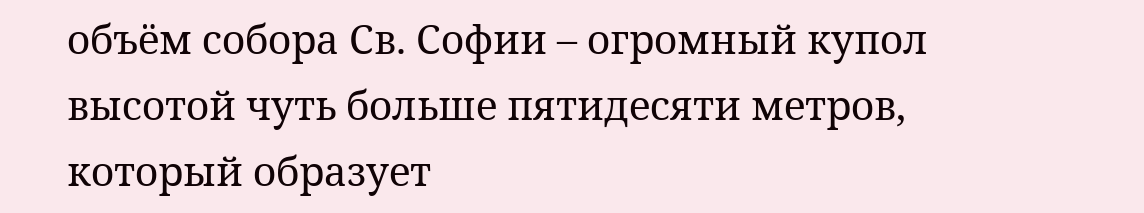объём собора Св. Софии – огромный купол высотой чуть больше пятидесяти метров, который образует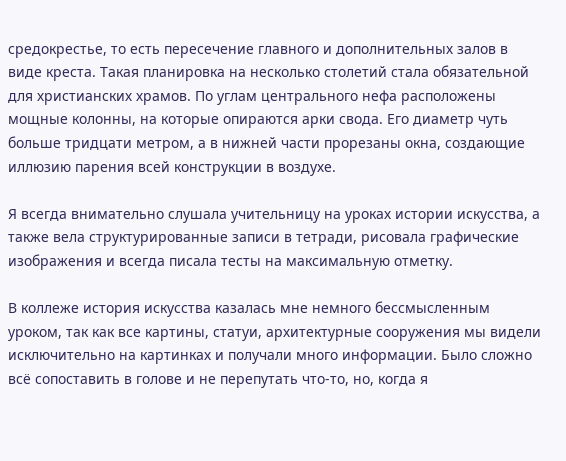средокрестье, то есть пересечение главного и дополнительных залов в виде креста. Такая планировка на несколько столетий стала обязательной для христианских храмов. По углам центрального нефа расположены мощные колонны, на которые опираются арки свода. Его диаметр чуть больше тридцати метром, а в нижней части прорезаны окна, создающие иллюзию парения всей конструкции в воздухе.

Я всегда внимательно слушала учительницу на уроках истории искусства, а также вела структурированные записи в тетради, рисовала графические изображения и всегда писала тесты на максимальную отметку.

В коллеже история искусства казалась мне немного бессмысленным уроком, так как все картины, статуи, архитектурные сооружения мы видели исключительно на картинках и получали много информации. Было сложно всё сопоставить в голове и не перепутать что-то, но, когда я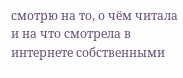смотрю на то, о чём читала и на что смотрела в интернете собственными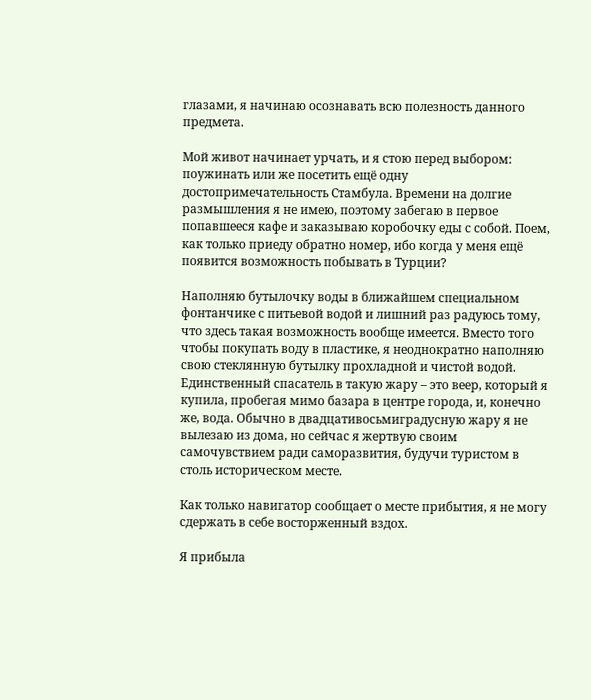глазами, я начинаю осознавать всю полезность данного предмета.

Мой живот начинает урчать, и я стою перед выбором: поужинать или же посетить ещё одну достопримечательность Стамбула. Времени на долгие размышления я не имею, поэтому забегаю в первое попавшееся кафе и заказываю коробочку еды с собой. Поем, как только приеду обратно номер, ибо когда у меня ещё появится возможность побывать в Турции?

Наполняю бутылочку воды в ближайшем специальном фонтанчике с питьевой водой и лишний раз радуюсь тому, что здесь такая возможность вообще имеется. Вместо того чтобы покупать воду в пластике, я неоднократно наполняю свою стеклянную бутылку прохладной и чистой водой. Единственный спасатель в такую жару – это веер, который я купила, пробегая мимо базара в центре города, и, конечно же, вода. Обычно в двадцативосьмиградусную жару я не вылезаю из дома, но сейчас я жертвую своим самочувствием ради саморазвития, будучи туристом в столь историческом месте.

Как только навигатор сообщает о месте прибытия, я не могу сдержать в себе восторженный вздох.

Я прибыла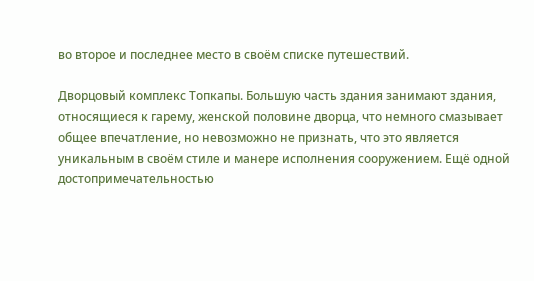во второе и последнее место в своём списке путешествий.

Дворцовый комплекс Топкапы. Большую часть здания занимают здания, относящиеся к гарему, женской половине дворца, что немного смазывает общее впечатление, но невозможно не признать, что это является уникальным в своём стиле и манере исполнения сооружением. Ещё одной достопримечательностью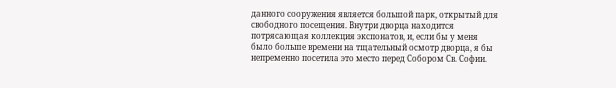данного сооружения является большой парк, открытый для свободного посещения. Внутри дворца находится потрясающая коллекция экспонатов, и, если бы у меня было больше времени на тщательный осмотр дворца, я бы непременно посетила это место перед Собором Св. Софии.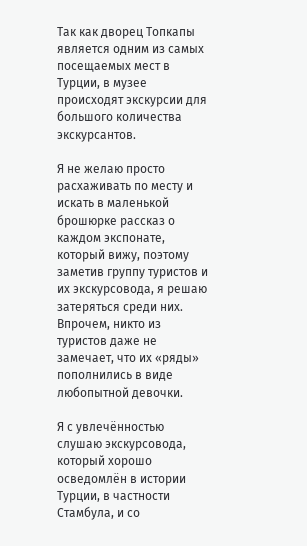Так как дворец Топкапы является одним из самых посещаемых мест в Турции, в музее происходят экскурсии для большого количества экскурсантов.

Я не желаю просто расхаживать по месту и искать в маленькой брошюрке рассказ о каждом экспонате, который вижу, поэтому заметив группу туристов и их экскурсовода, я решаю затеряться среди них. Впрочем, никто из туристов даже не замечает, что их «ряды» пополнились в виде любопытной девочки.

Я с увлечённостью слушаю экскурсовода, который хорошо осведомлён в истории Турции, в частности Стамбула, и со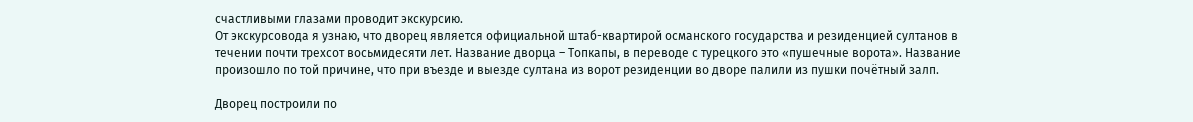счастливыми глазами проводит экскурсию.
От экскурсовода я узнаю, что дворец является официальной штаб-квартирой османского государства и резиденцией султанов в течении почти трехсот восьмидесяти лет. Название дворца – Топкапы, в переводе с турецкого это «пушечные ворота». Название произошло по той причине, что при въезде и выезде султана из ворот резиденции во дворе палили из пушки почётный залп.

Дворец построили по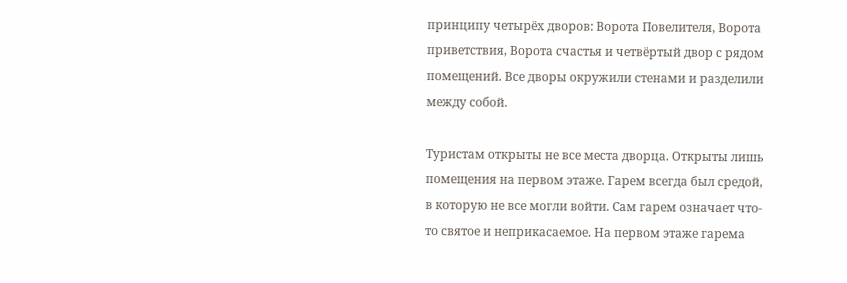принципу четырёх дворов: Ворота Повелителя, Ворота приветствия, Ворота счастья и четвёртый двор с рядом помещений. Все дворы окружили стенами и разделили между собой.

Туристам открыты не все места дворца. Открыты лишь помещения на первом этаже. Гарем всегда был средой, в которую не все могли войти. Сам гарем означает что-то святое и неприкасаемое. На первом этаже гарема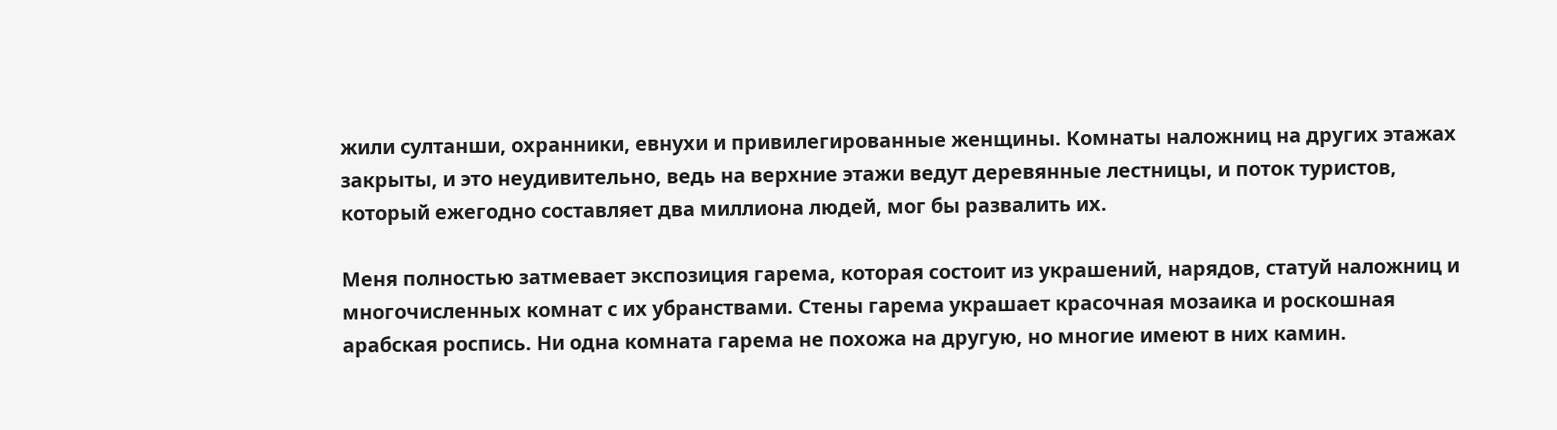жили султанши, охранники, евнухи и привилегированные женщины. Комнаты наложниц на других этажах закрыты, и это неудивительно, ведь на верхние этажи ведут деревянные лестницы, и поток туристов, который ежегодно составляет два миллиона людей, мог бы развалить их.

Меня полностью затмевает экспозиция гарема, которая состоит из украшений, нарядов, статуй наложниц и многочисленных комнат с их убранствами. Стены гарема украшает красочная мозаика и роскошная арабская роспись. Ни одна комната гарема не похожа на другую, но многие имеют в них камин.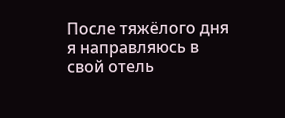После тяжёлого дня я направляюсь в свой отель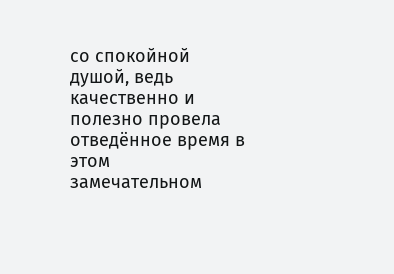со спокойной душой, ведь качественно и полезно провела отведённое время в этом замечательном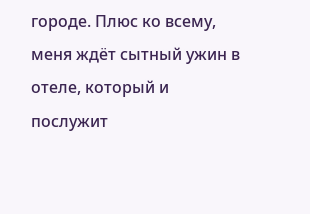городе. Плюс ко всему, меня ждёт сытный ужин в отеле, который и послужит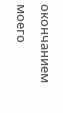окончанием моего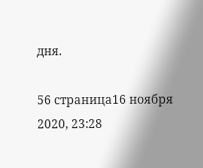дня.

56 страница16 ноября 2020, 23:28